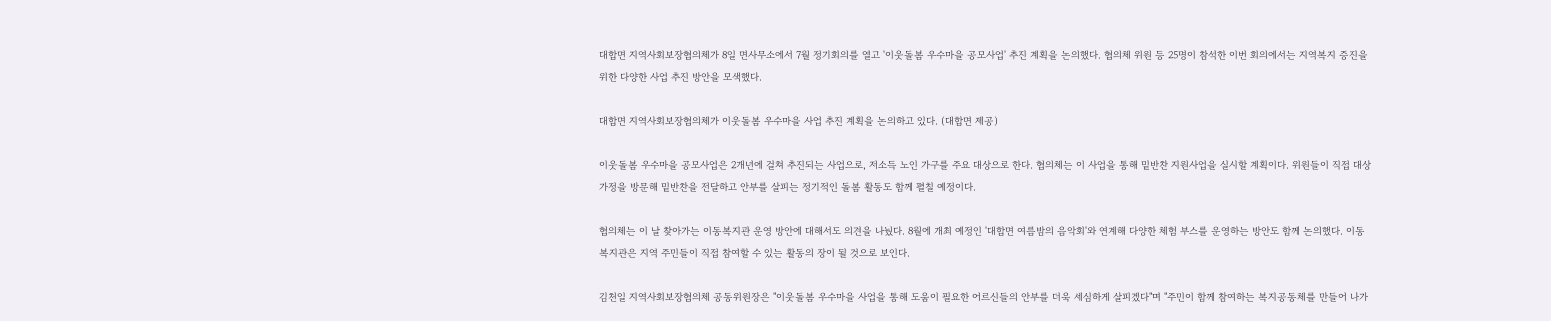대합면 지역사회보장협의체가 8일 면사무소에서 7월 정기회의를 열고 '이웃돌봄 우수마을 공모사업' 추진 계획을 논의했다. 협의체 위원 등 25명이 참석한 이번 회의에서는 지역복지 증진을 위한 다양한 사업 추진 방안을 모색했다.

대합면 지역사회보장협의체가 이웃돌봄 우수마을 사업 추진 계획을 논의하고 있다. (대합면 제공)

이웃돌봄 우수마을 공모사업은 2개년에 걸쳐 추진되는 사업으로, 저소득 노인 가구를 주요 대상으로 한다. 협의체는 이 사업을 통해 밑반찬 지원사업을 실시할 계획이다. 위원들이 직접 대상 가정을 방문해 밑반찬을 전달하고 안부를 살피는 정기적인 돌봄 활동도 함께 펼칠 예정이다.

협의체는 이 날 찾아가는 이동복지관 운영 방안에 대해서도 의견을 나눴다. 8월에 개최 예정인 '대합면 여름밤의 음악회'와 연계해 다양한 체험 부스를 운영하는 방안도 함께 논의했다. 이동복지관은 지역 주민들이 직접 참여할 수 있는 활동의 장이 될 것으로 보인다.

김천일 지역사회보장협의체 공동위원장은 "이웃돌봄 우수마을 사업을 통해 도움이 필요한 어르신들의 안부를 더욱 세심하게 살피겠다"며 "주민이 함께 참여하는 복지공동체를 만들어 나가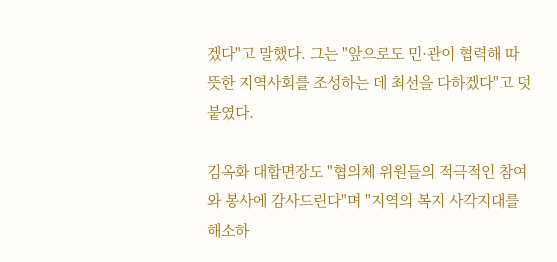겠다"고 말했다. 그는 "앞으로도 민·관이 협력해 따뜻한 지역사회를 조성하는 데 최선을 다하겠다"고 덧붙였다.

김옥화 대합면장도 "협의체 위원들의 적극적인 참여와 봉사에 감사드린다"며 "지역의 복지 사각지대를 해소하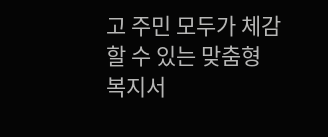고 주민 모두가 체감할 수 있는 맞춤형 복지서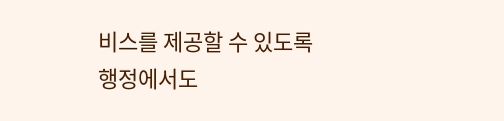비스를 제공할 수 있도록 행정에서도